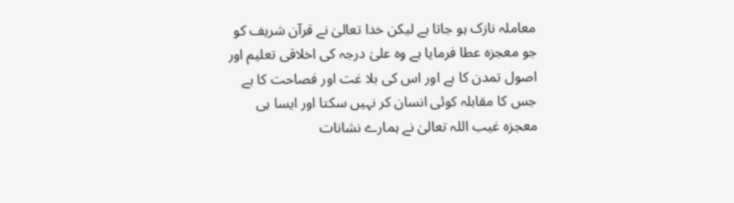معاملہ نازک ہو جاتا ہے لیکن خدا تعالیٰ نے قرآن شریف کو جو معجزہ عطا فرمایا ہے وہ علیٰ درجہ کی اخلاقی تعلیم اور اصول تمدن کا ہے اور اس کی بلا غت اور فصاحت کا ہے جس کا مقابلہ کوئی انسان کر نہیں سکتا اور ایسا ہی معجزہ غیب اللہ تعالیٰ نے ہمارے نشانات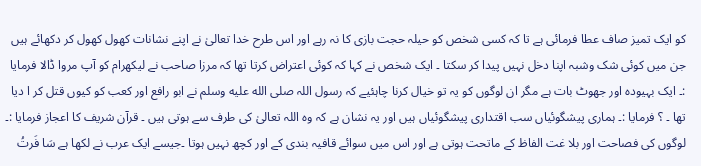کو ایک تمیز صاف عطا فرمائی ہے تا کہ کسی شخص کو حیلہ حجت بازی کا نہ رہے اور اس طرح خدا تعالیٰ نے اپنے نشانات کھول کھول کر دکھائے ہیں جن میں کوئی شک وشبہ اپنا دخل نہیں پیدا کر سکتا ۔ ایک شخص نے کہا کہ کوئی اعتراض کرتا تھا کہ مرزا صاحب نے لیکھرام کو آپ مروا ڈالا فرمایا :۔ ایک بہیودہ اور جھوٹ بات ہے مگر ان لوگوں کو یہ تو خیال کرنا چاہئیے کہ رسول اللہ صلى الله عليه وسلم نے ابو رافع اور کعب کو کیوں قتل کر ا دیا تھا ۔ ؟ فرمایا :۔ ہماری پیشگوئیاں سب اقتداری پیشگوئیاں ہیں اور یہ نشان ہے کہ وہ اللہ تعالیٰ کی طرف سے ہوتی ہیں ۔ قرآن شریف کا اعجاز فرمایا :۔ لوگوں کی فصاحت اور بلا غت الفاظ کے ماتحت ہوتی ہے اور اس میں سوائے قافیہ بندی کے اور کچھ نہیں ہوتا ۔جیسے ایک عرب نے لکھا ہے سَا فَرتُ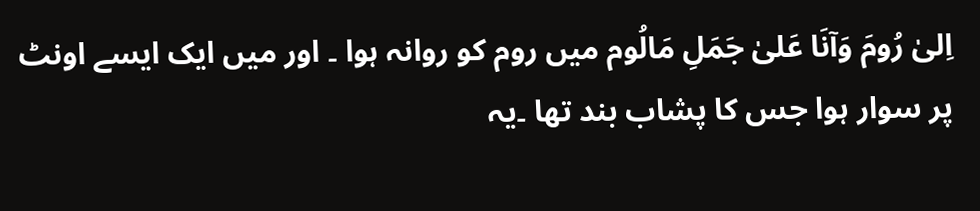اِلیٰ رُومَ وَآنَا عَلیٰ جَمَلِ مَالُوم میں روم کو روانہ ہوا ۔ اور میں ایک ایسے اونٹ پر سوار ہوا جس کا پشاب بند تھا ۔یہ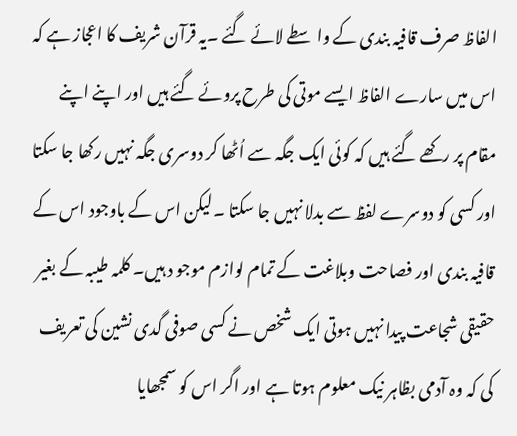الفاظ صرف قافیہ بندی کے واسطے لائے گئے ۔یہ قرآن شریف کا اعجاز ہے کہ اس میں سارے الفاظ ایسے موتی کی طرح پروئے گئے ہیں اور اپنے اپنے مقام پر رکھے گئے ہیں کہ کوئی ایک جگہ سے اُٹھا کر دوسری جگہ نہیں رکھا جا سکتا اور کسی کو دوسرے لفظ سے بدلا نہیں جا سکتا ۔لیکن اس کے باوجود اس کے قافیہ بندی اور فصاحت وبلاغت کے تمام لوازم موجو د ہیں۔ کلمہ طیبہ کے بغیر حقیقی شجاعت پیدا نہیں ہوتی ایک شخص نے کسی صوفی گدی نشین کی تعریف کی کہ وہ آدمی بظاہر نیک معلوم ہوتا ہے اور اگر اس کو سمجھایا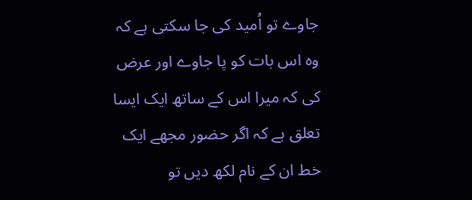جاوے تو اُمید کی جا سکتی ہے کہ وہ اس بات کو پا جاوے اور عرض کی کہ میرا اس کے ساتھ ایک ایسا تعلق ہے کہ اگر حضور مجھے ایک خط ان کے نام لکھ دیں تو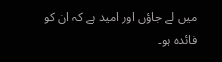میں لے جاؤں اور امید ہے کہ ان کو فائدہ ہو۔